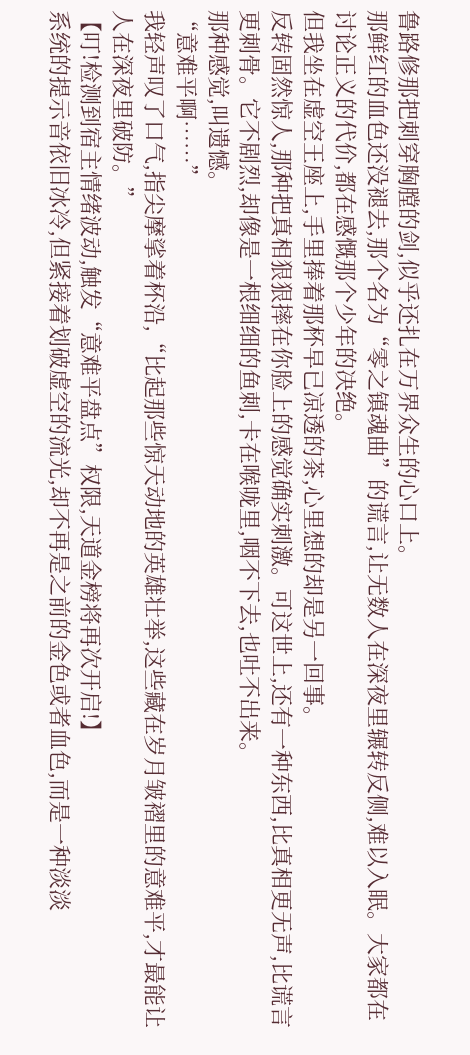鲁路修那把刺穿胸膛的剑,似乎还扎在万界众生的心口上。
那鲜红的血色还没褪去,那个名为“零之镇魂曲”的谎言,让无数人在深夜里辗转反侧,难以入眠。大家都在讨论正义的代价,都在感慨那个少年的决绝。
但我坐在虚空王座上,手里捧着那杯早已凉透的茶,心里想的却是另一回事。
反转固然惊人,那种把真相狠狠摔在你脸上的感觉确实刺激。可这世上,还有一种东西,比真相更无声,比谎言更刺骨。它不剧烈,却像是一根细细的鱼刺,卡在喉咙里,咽不下去,也吐不出来。
那种感觉,叫遗憾。
“意难平啊……”
我轻声叹了口气,指尖摩挲着杯沿,“比起那些惊天动地的英雄壮举,这些藏在岁月皱褶里的意难平,才最能让人在深夜里破防。”
【叮!检测到宿主情绪波动,触发“意难平盘点”权限,天道金榜将再次开启!】
系统的提示音依旧冰冷,但紧接着划破虚空的流光,却不再是之前的金色或者血色,而是一种淡淡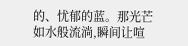的、忧郁的蓝。那光芒如水般流淌,瞬间让喧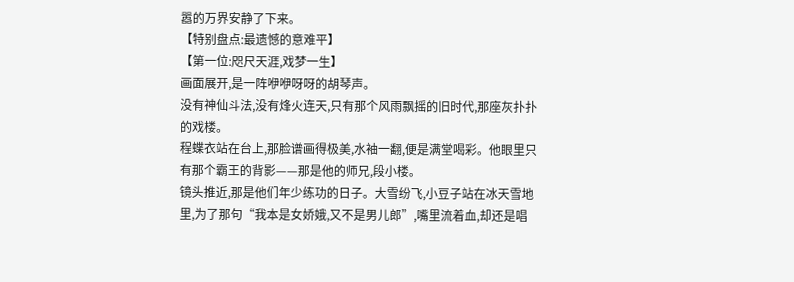嚣的万界安静了下来。
【特别盘点:最遗憾的意难平】
【第一位:咫尺天涯,戏梦一生】
画面展开,是一阵咿咿呀呀的胡琴声。
没有神仙斗法,没有烽火连天,只有那个风雨飘摇的旧时代,那座灰扑扑的戏楼。
程蝶衣站在台上,那脸谱画得极美,水袖一翻,便是满堂喝彩。他眼里只有那个霸王的背影——那是他的师兄,段小楼。
镜头推近,那是他们年少练功的日子。大雪纷飞,小豆子站在冰天雪地里,为了那句“我本是女娇娥,又不是男儿郎”,嘴里流着血,却还是唱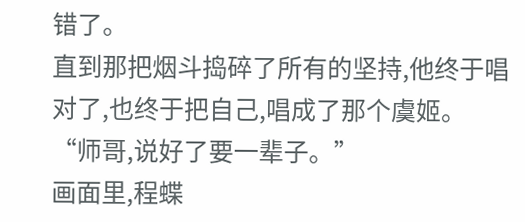错了。
直到那把烟斗捣碎了所有的坚持,他终于唱对了,也终于把自己,唱成了那个虞姬。
“师哥,说好了要一辈子。”
画面里,程蝶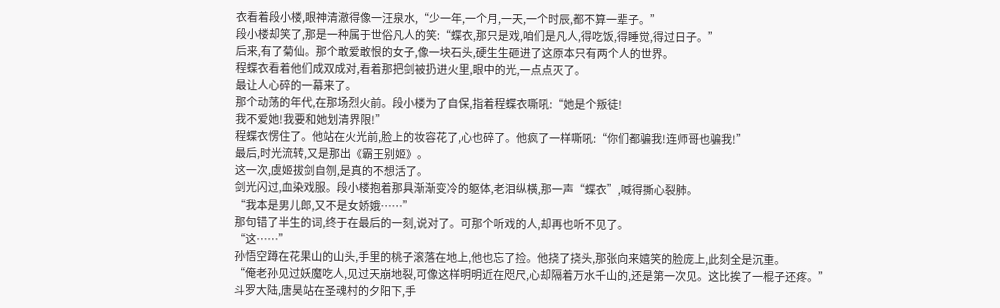衣看着段小楼,眼神清澈得像一汪泉水,“少一年,一个月,一天,一个时辰,都不算一辈子。”
段小楼却笑了,那是一种属于世俗凡人的笑:“蝶衣,那只是戏,咱们是凡人,得吃饭,得睡觉,得过日子。”
后来,有了菊仙。那个敢爱敢恨的女子,像一块石头,硬生生砸进了这原本只有两个人的世界。
程蝶衣看着他们成双成对,看着那把剑被扔进火里,眼中的光,一点点灭了。
最让人心碎的一幕来了。
那个动荡的年代,在那场烈火前。段小楼为了自保,指着程蝶衣嘶吼:“她是个叛徒!
我不爱她!我要和她划清界限!”
程蝶衣愣住了。他站在火光前,脸上的妆容花了,心也碎了。他疯了一样嘶吼:“你们都骗我!连师哥也骗我!”
最后,时光流转,又是那出《霸王别姬》。
这一次,虞姬拔剑自刎,是真的不想活了。
剑光闪过,血染戏服。段小楼抱着那具渐渐变冷的躯体,老泪纵横,那一声“蝶衣”,喊得撕心裂肺。
“我本是男儿郎,又不是女娇娥……”
那句错了半生的词,终于在最后的一刻,说对了。可那个听戏的人,却再也听不见了。
“这……”
孙悟空蹲在花果山的山头,手里的桃子滚落在地上,他也忘了捡。他挠了挠头,那张向来嬉笑的脸庞上,此刻全是沉重。
“俺老孙见过妖魔吃人,见过天崩地裂,可像这样明明近在咫尺,心却隔着万水千山的,还是第一次见。这比挨了一棍子还疼。”
斗罗大陆,唐昊站在圣魂村的夕阳下,手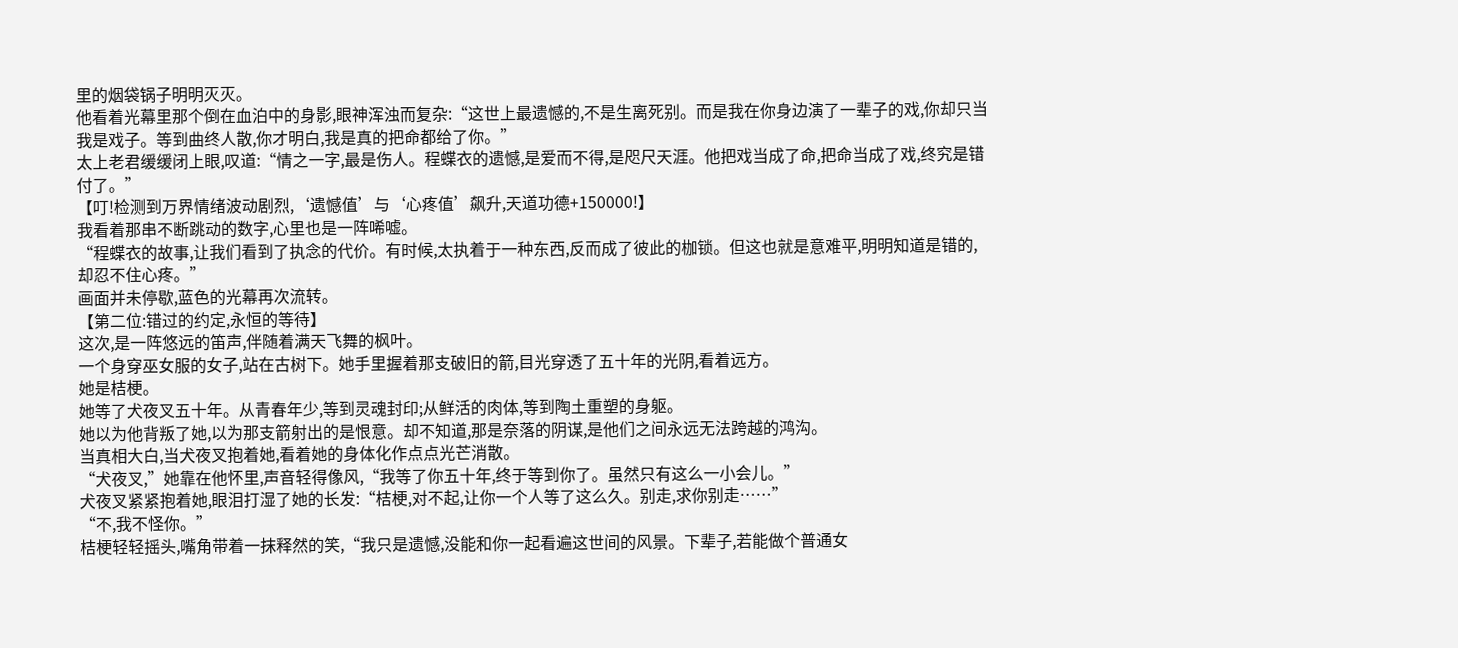里的烟袋锅子明明灭灭。
他看着光幕里那个倒在血泊中的身影,眼神浑浊而复杂:“这世上最遗憾的,不是生离死别。而是我在你身边演了一辈子的戏,你却只当我是戏子。等到曲终人散,你才明白,我是真的把命都给了你。”
太上老君缓缓闭上眼,叹道:“情之一字,最是伤人。程蝶衣的遗憾,是爱而不得,是咫尺天涯。他把戏当成了命,把命当成了戏,终究是错付了。”
【叮!检测到万界情绪波动剧烈,‘遗憾值’与‘心疼值’飙升,天道功德+150000!】
我看着那串不断跳动的数字,心里也是一阵唏嘘。
“程蝶衣的故事,让我们看到了执念的代价。有时候,太执着于一种东西,反而成了彼此的枷锁。但这也就是意难平,明明知道是错的,却忍不住心疼。”
画面并未停歇,蓝色的光幕再次流转。
【第二位:错过的约定,永恒的等待】
这次,是一阵悠远的笛声,伴随着满天飞舞的枫叶。
一个身穿巫女服的女子,站在古树下。她手里握着那支破旧的箭,目光穿透了五十年的光阴,看着远方。
她是桔梗。
她等了犬夜叉五十年。从青春年少,等到灵魂封印;从鲜活的肉体,等到陶土重塑的身躯。
她以为他背叛了她,以为那支箭射出的是恨意。却不知道,那是奈落的阴谋,是他们之间永远无法跨越的鸿沟。
当真相大白,当犬夜叉抱着她,看着她的身体化作点点光芒消散。
“犬夜叉,”她靠在他怀里,声音轻得像风,“我等了你五十年,终于等到你了。虽然只有这么一小会儿。”
犬夜叉紧紧抱着她,眼泪打湿了她的长发:“桔梗,对不起,让你一个人等了这么久。别走,求你别走……”
“不,我不怪你。”
桔梗轻轻摇头,嘴角带着一抹释然的笑,“我只是遗憾,没能和你一起看遍这世间的风景。下辈子,若能做个普通女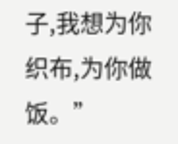子,我想为你织布,为你做饭。”